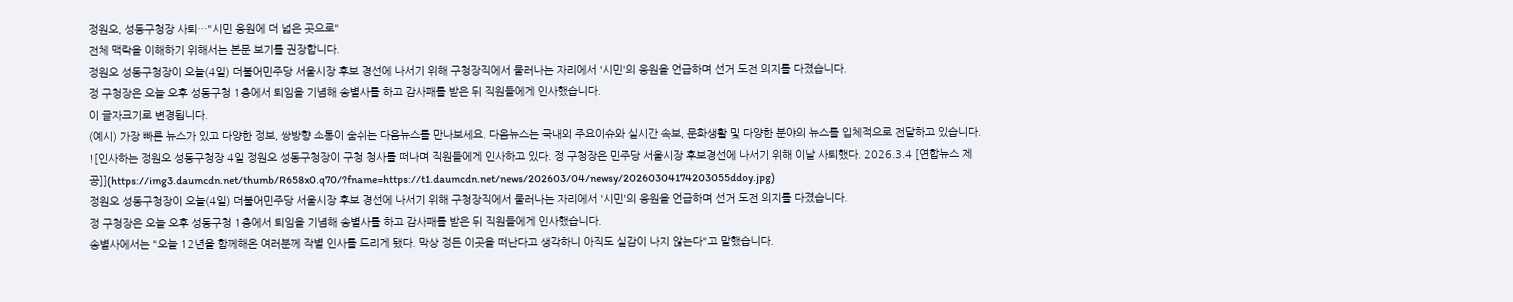정원오, 성동구청장 사퇴…"시민 응원에 더 넓은 곳으로"
전체 맥락을 이해하기 위해서는 본문 보기를 권장합니다.
정원오 성동구청장이 오늘(4일) 더불어민주당 서울시장 후보 경선에 나서기 위해 구청장직에서 물러나는 자리에서 '시민'의 응원을 언급하며 선거 도전 의지를 다졌습니다.
정 구청장은 오늘 오후 성동구청 1층에서 퇴임을 기념해 송별사를 하고 감사패를 받은 뒤 직원들에게 인사했습니다.
이 글자크기로 변경됩니다.
(예시) 가장 빠른 뉴스가 있고 다양한 정보, 쌍방향 소통이 숨쉬는 다음뉴스를 만나보세요. 다음뉴스는 국내외 주요이슈와 실시간 속보, 문화생활 및 다양한 분야의 뉴스를 입체적으로 전달하고 있습니다.
![인사하는 정원오 성동구청장 4일 정원오 성동구청장이 구청 청사를 떠나며 직원들에게 인사하고 있다. 정 구청장은 민주당 서울시장 후보경선에 나서기 위해 이날 사퇴했다. 2026.3.4 [연합뉴스 제공]](https://img3.daumcdn.net/thumb/R658x0.q70/?fname=https://t1.daumcdn.net/news/202603/04/newsy/20260304174203055ddoy.jpg)
정원오 성동구청장이 오늘(4일) 더불어민주당 서울시장 후보 경선에 나서기 위해 구청장직에서 물러나는 자리에서 '시민'의 응원을 언급하며 선거 도전 의지를 다졌습니다.
정 구청장은 오늘 오후 성동구청 1층에서 퇴임을 기념해 송별사를 하고 감사패를 받은 뒤 직원들에게 인사했습니다.
송별사에서는 "오늘 12년을 함께해온 여러분께 작별 인사를 드리게 됐다. 막상 정든 이곳을 떠난다고 생각하니 아직도 실감이 나지 않는다"고 말했습니다.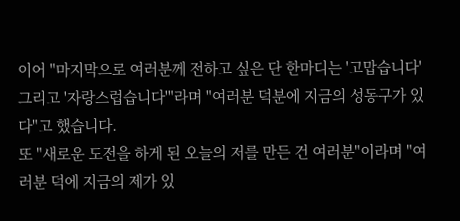이어 "마지막으로 여러분께 전하고 싶은 단 한마디는 '고맙습니다' 그리고 '자랑스럽습니다'"라며 "여러분 덕분에 지금의 성동구가 있다"고 했습니다.
또 "새로운 도전을 하게 된 오늘의 저를 만든 건 여러분"이라며 "여러분 덕에 지금의 제가 있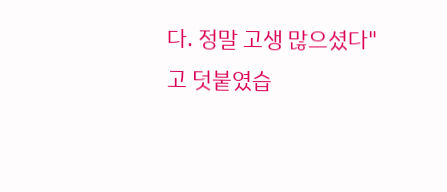다. 정말 고생 많으셨다"고 덧붙였습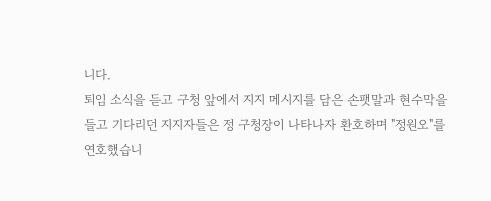니다.
퇴임 소식을 듣고 구청 앞에서 지지 메시지를 담은 손팻말과 현수막을 들고 기다리던 지지자들은 정 구청장이 나타나자 환호하며 "정원오"를 연호했습니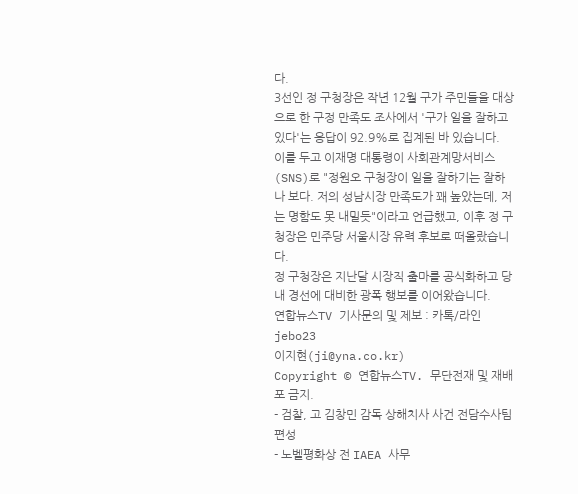다.
3선인 정 구청장은 작년 12월 구가 주민들을 대상으로 한 구정 만족도 조사에서 '구가 일을 잘하고 있다'는 응답이 92.9%로 집계된 바 있습니다.
이를 두고 이재명 대통령이 사회관계망서비스(SNS)로 "정원오 구청장이 일을 잘하기는 잘하나 보다. 저의 성남시장 만족도가 꽤 높았는데, 저는 명함도 못 내밀듯"이라고 언급했고, 이후 정 구청장은 민주당 서울시장 유력 후보로 떠올랐습니다.
정 구청장은 지난달 시장직 출마를 공식화하고 당내 경선에 대비한 광폭 행보를 이어왔습니다.
연합뉴스TV 기사문의 및 제보 : 카톡/라인 jebo23
이지현(ji@yna.co.kr)
Copyright © 연합뉴스TV. 무단전재 및 재배포 금지.
- 검찰, 고 김창민 감독 상해치사 사건 전담수사팀 편성
- 노벨평화상 전 IAEA 사무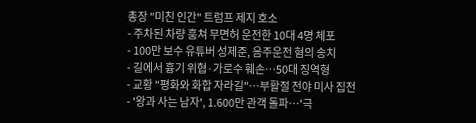총장 "미친 인간" 트럼프 제지 호소
- 주차된 차량 훔쳐 무면허 운전한 10대 4명 체포
- 100만 보수 유튜버 성제준, 음주운전 혐의 송치
- 길에서 흉기 위협·가로수 훼손…50대 징역형
- 교황 "평화와 화합 자라길"…부활절 전야 미사 집전
- '왕과 사는 남자', 1.600만 관객 돌파…'극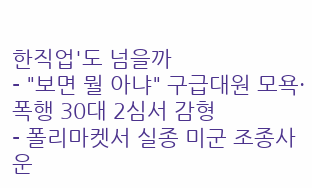한직업'도 넘을까
- "보면 뭘 아냐" 구급대원 모욕·폭행 30대 2심서 감형
- 폴리마켓서 실종 미군 조종사 운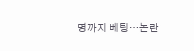명까지 베팅…논란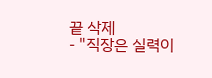끝 삭제
- "직장은 실력이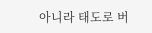아니라 태도로 버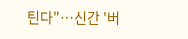틴다"…신간 '버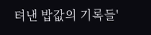텨낸 밥값의 기록들'